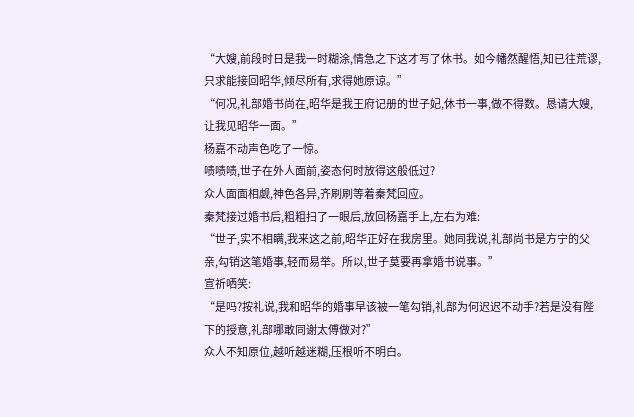“大嫂,前段时日是我一时糊涂,情急之下这才写了休书。如今幡然醒悟,知已往荒谬,只求能接回昭华,倾尽所有,求得她原谅。”
“何况,礼部婚书尚在,昭华是我王府记册的世子妃,休书一事,做不得数。恳请大嫂,让我见昭华一面。”
杨嘉不动声色吃了一惊。
啧啧啧,世子在外人面前,姿态何时放得这般低过?
众人面面相觑,神色各异,齐刷刷等着秦梵回应。
秦梵接过婚书后,粗粗扫了一眼后,放回杨嘉手上,左右为难:
“世子,实不相瞒,我来这之前,昭华正好在我房里。她同我说,礼部尚书是方宁的父亲,勾销这笔婚事,轻而易举。所以,世子莫要再拿婚书说事。”
宣祈哂笑:
“是吗?按礼说,我和昭华的婚事早该被一笔勾销,礼部为何迟迟不动手?若是没有陛下的授意,礼部哪敢同谢太傅做对?”
众人不知原位,越听越迷糊,压根听不明白。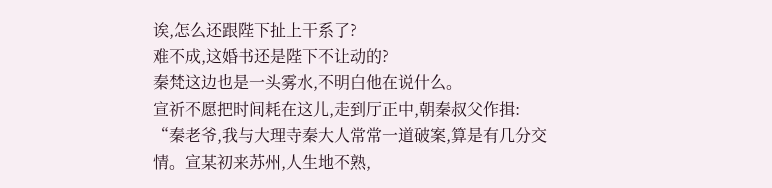诶,怎么还跟陛下扯上干系了?
难不成,这婚书还是陛下不让动的?
秦梵这边也是一头雾水,不明白他在说什么。
宣祈不愿把时间耗在这儿,走到厅正中,朝秦叔父作揖:
“秦老爷,我与大理寺秦大人常常一道破案,算是有几分交情。宣某初来苏州,人生地不熟,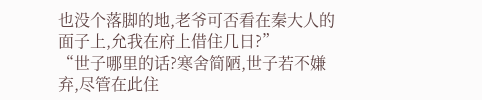也没个落脚的地,老爷可否看在秦大人的面子上,允我在府上借住几日?”
“世子哪里的话?寒舍简陋,世子若不嫌弃,尽管在此住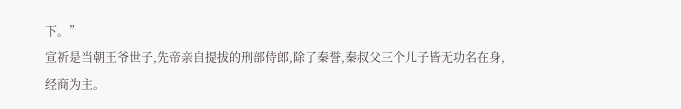下。”
宣祈是当朝王爷世子,先帝亲自提拔的刑部侍郎,除了秦誉,秦叔父三个儿子皆无功名在身,经商为主。